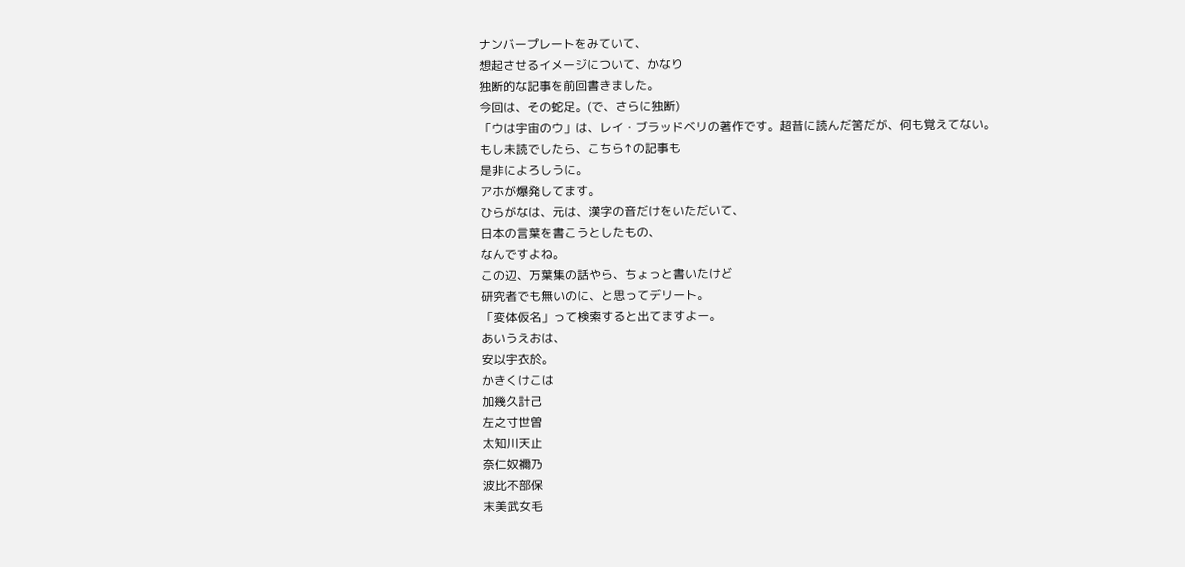ナンバープレートをみていて、
想起させるイメージについて、かなり
独断的な記事を前回書きました。
今回は、その蛇足。(で、さらに独断)
「ウは宇宙のウ」は、レイ・ブラッドベリの著作です。超昔に読んだ筈だが、何も覚えてない。
もし未読でしたら、こちら↑の記事も
是非によろしうに。
アホが爆発してます。
ひらがなは、元は、漢字の音だけをいただいて、
日本の言葉を書こうとしたもの、
なんですよね。
この辺、万葉集の話やら、ちょっと書いたけど
研究者でも無いのに、と思ってデリート。
「変体仮名」って検索すると出てますよー。
あいうえおは、
安以宇衣於。
かきくけこは
加幾久計己
左之寸世曽
太知川天止
奈仁奴禰乃
波比不部保
末美武女毛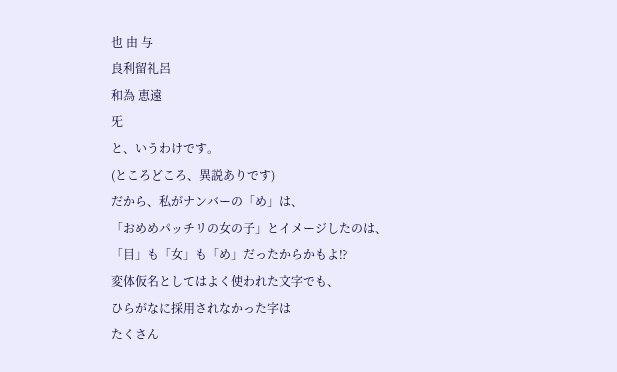也 由 与
良利留礼呂
和為 恵遠
旡
と、いうわけです。
(ところどころ、異説ありです)
だから、私がナンバーの「め」は、
「おめめパッチリの女の子」とイメージしたのは、
「目」も「女」も「め」だったからかもよ⁉
変体仮名としてはよく使われた文字でも、
ひらがなに採用されなかった字は
たくさん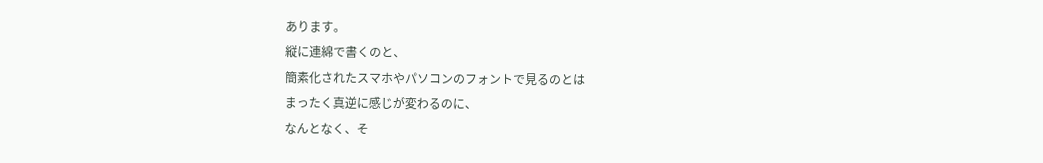あります。
縦に連綿で書くのと、
簡素化されたスマホやパソコンのフォントで見るのとは
まったく真逆に感じが変わるのに、
なんとなく、そ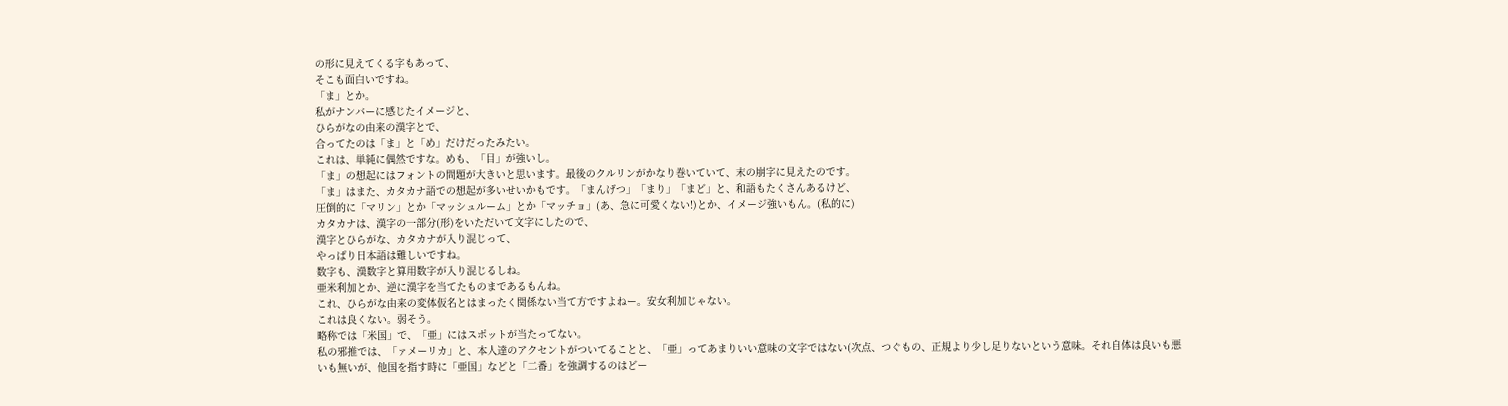の形に見えてくる字もあって、
そこも面白いですね。
「ま」とか。
私がナンバーに感じたイメージと、
ひらがなの由来の漢字とで、
合ってたのは「ま」と「め」だけだったみたい。
これは、単純に偶然ですな。めも、「目」が強いし。
「ま」の想起にはフォントの問題が大きいと思います。最後のクルリンがかなり巻いていて、末の崩字に見えたのです。
「ま」はまた、カタカナ語での想起が多いせいかもです。「まんげつ」「まり」「まど」と、和語もたくさんあるけど、
圧倒的に「マリン」とか「マッシュルーム」とか「マッチョ」(あ、急に可愛くない!)とか、イメージ強いもん。(私的に)
カタカナは、漢字の一部分(形)をいただいて文字にしたので、
漢字とひらがな、カタカナが入り混じって、
やっぱり日本語は難しいですね。
数字も、漢数字と算用数字が入り混じるしね。
亜米利加とか、逆に漢字を当てたものまであるもんね。
これ、ひらがな由来の変体仮名とはまったく関係ない当て方ですよねー。安女利加じゃない。
これは良くない。弱そう。
略称では「米国」で、「亜」にはスポットが当たってない。
私の邪推では、「ァメーリカ」と、本人達のアクセントがついてることと、「亜」ってあまりいい意味の文字ではない(次点、つぐもの、正規より少し足りないという意味。それ自体は良いも悪いも無いが、他国を指す時に「亜国」などと「二番」を強調するのはどー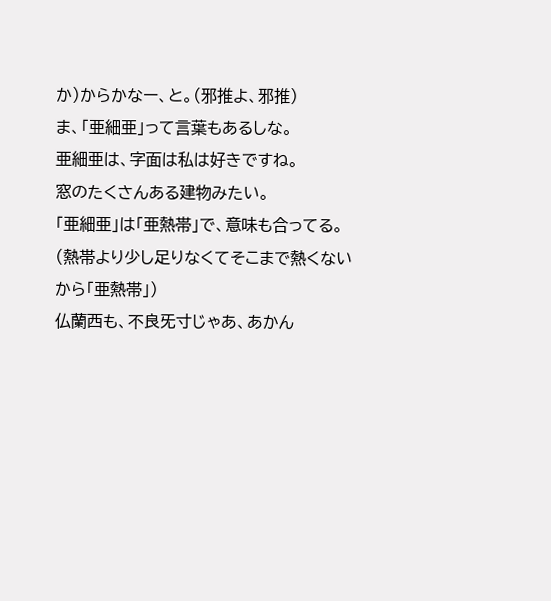か)からかなー、と。(邪推よ、邪推)
ま、「亜細亜」って言葉もあるしな。
亜細亜は、字面は私は好きですね。
窓のたくさんある建物みたい。
「亜細亜」は「亜熱帯」で、意味も合ってる。
(熱帯より少し足りなくてそこまで熱くないから「亜熱帯」)
仏蘭西も、不良旡寸じゃあ、あかん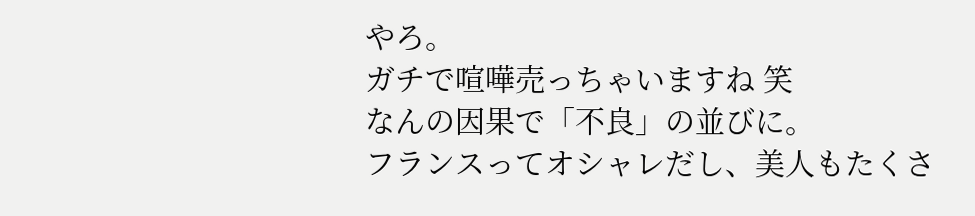やろ。
ガチで喧嘩売っちゃいますね 笑
なんの因果で「不良」の並びに。
フランスってオシャレだし、美人もたくさ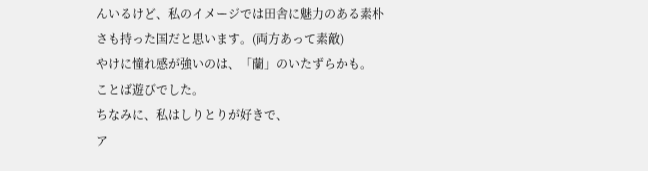んいるけど、私のイメージでは田舎に魅力のある素朴さも持った国だと思います。(両方あって素敵)
やけに憧れ感が強いのは、「蘭」のいたずらかも。
ことば遊びでした。
ちなみに、私はしりとりが好きで、
ア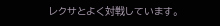レクサとよく対戦しています。